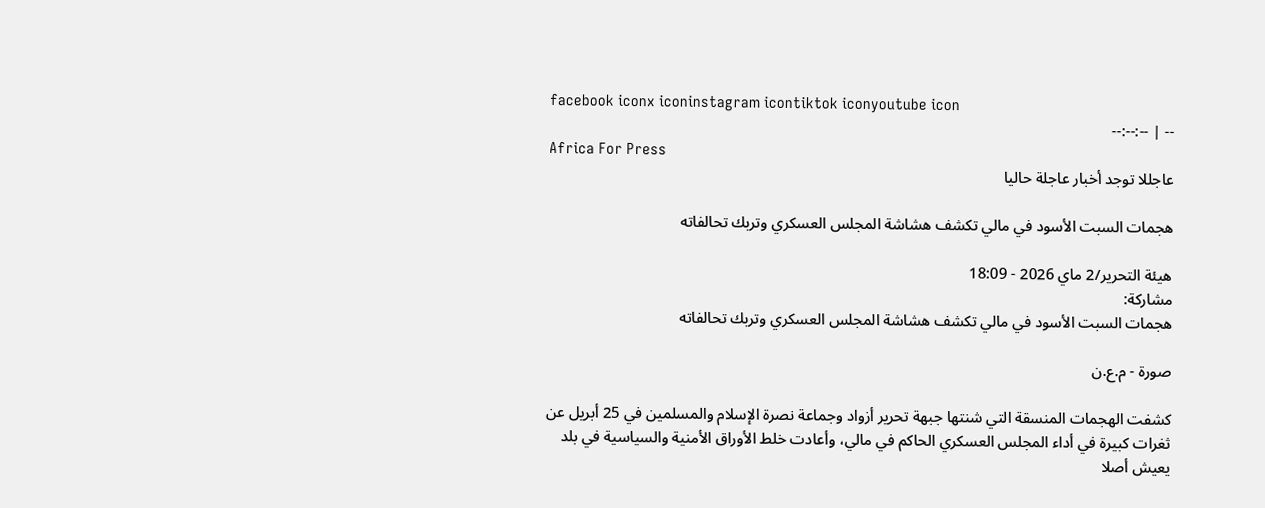facebook iconx iconinstagram icontiktok iconyoutube icon
-- | --:--:--
Africa For Press
عاجللا توجد أخبار عاجلة حاليا

هجمات السبت الأسود في مالي تكشف هشاشة المجلس العسكري وتربك تحالفاته

هيئة التحرير/2 ماي 2026 - 18:09
مشاركة:
هجمات السبت الأسود في مالي تكشف هشاشة المجلس العسكري وتربك تحالفاته

صورة - م.ع.ن

كشفت الهجمات المنسقة التي شنتها جبهة تحرير أزواد وجماعة نصرة الإسلام والمسلمين في 25 أبريل عن ثغرات كبيرة في أداء المجلس العسكري الحاكم في مالي، وأعادت خلط الأوراق الأمنية والسياسية في بلد يعيش أصلا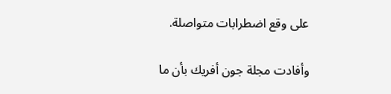على وقع اضطرابات متواصلة.

وأفادت مجلة جون أفريك بأن ما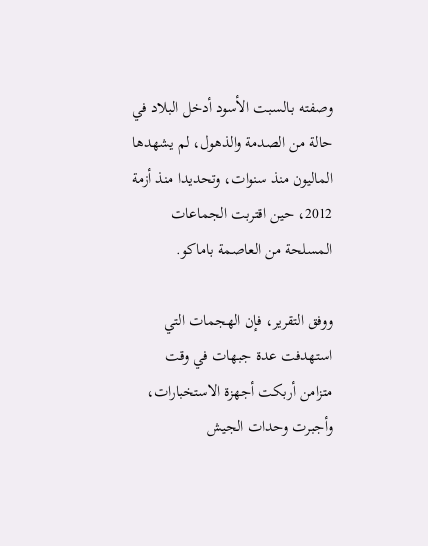وصفته بـالسبت الأسود أدخل البلاد في حالة من الصدمة والذهول، لم يشهدها الماليون منذ سنوات، وتحديدا منذ أزمة 2012، حين اقتربت الجماعات المسلحة من العاصمة باماكو.

ووفق التقرير، فإن الهجمات التي استهدفت عدة جبهات في وقت متزامن أربكت أجهزة الاستخبارات، وأجبرت وحدات الجيش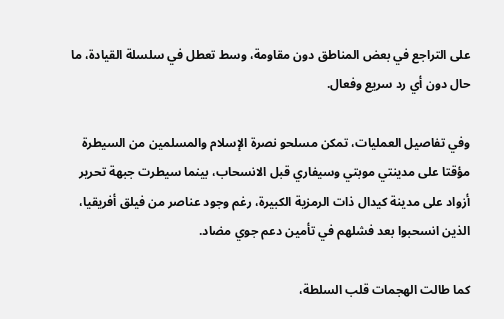على التراجع في بعض المناطق دون مقاومة، وسط تعطل في سلسلة القيادة، ما حال دون أي رد سريع وفعال.

وفي تفاصيل العمليات، تمكن مسلحو نصرة الإسلام والمسلمين من السيطرة مؤقتا على مدينتي موبتي وسيفاري قبل الانسحاب، بينما سيطرت جبهة تحرير أزواد على مدينة كيدال ذات الرمزية الكبيرة، رغم وجود عناصر من فيلق أفريقيا، الذين انسحبوا بعد فشلهم في تأمين دعم جوي مضاد.

كما طالت الهجمات قلب السلطة،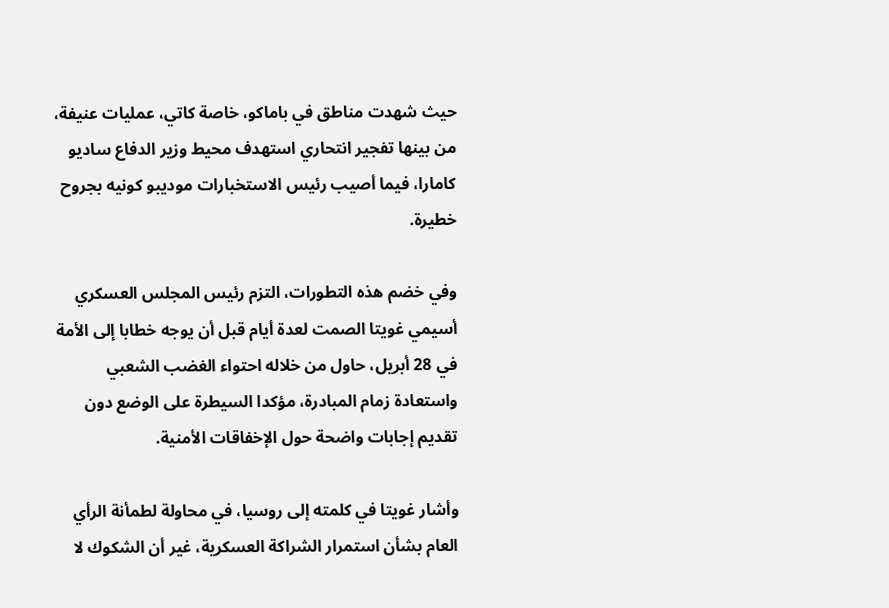حيث شهدت مناطق في باماكو، خاصة كاتي، عمليات عنيفة، من بينها تفجير انتحاري استهدف محيط وزير الدفاع ساديو كامارا، فيما أصيب رئيس الاستخبارات موديبو كونيه بجروح خطيرة.

وفي خضم هذه التطورات، التزم رئيس المجلس العسكري أسيمي غويتا الصمت لعدة أيام قبل أن يوجه خطابا إلى الأمة في 28 أبريل، حاول من خلاله احتواء الغضب الشعبي واستعادة زمام المبادرة، مؤكدا السيطرة على الوضع دون تقديم إجابات واضحة حول الإخفاقات الأمنية.

وأشار غويتا في كلمته إلى روسيا، في محاولة لطمأنة الرأي العام بشأن استمرار الشراكة العسكرية، غير أن الشكوك لا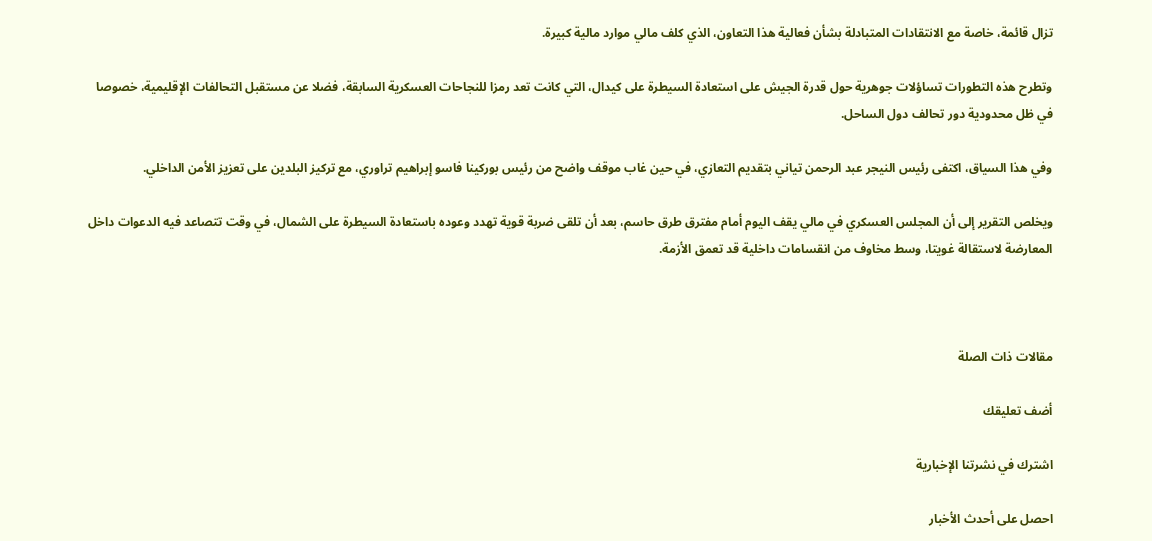تزال قائمة، خاصة مع الانتقادات المتبادلة بشأن فعالية هذا التعاون، الذي كلف مالي موارد مالية كبيرة.

وتطرح هذه التطورات تساؤلات جوهرية حول قدرة الجيش على استعادة السيطرة على كيدال، التي كانت تعد رمزا للنجاحات العسكرية السابقة، فضلا عن مستقبل التحالفات الإقليمية، خصوصا في ظل محدودية دور تحالف دول الساحل.

وفي هذا السياق، اكتفى رئيس النيجر عبد الرحمن تياني بتقديم التعازي، في حين غاب موقف واضح من رئيس بوركينا فاسو إبراهيم تراوري، مع تركيز البلدين على تعزيز الأمن الداخلي.

ويخلص التقرير إلى أن المجلس العسكري في مالي يقف اليوم أمام مفترق طرق حاسم، بعد أن تلقى ضربة قوية تهدد وعوده باستعادة السيطرة على الشمال، في وقت تتصاعد فيه الدعوات داخل المعارضة لاستقالة غويتا، وسط مخاوف من انقسامات داخلية قد تعمق الأزمة.



مقالات ذات الصلة

أضف تعليقك

اشترك في نشرتنا الإخبارية

احصل على أحدث الأخبار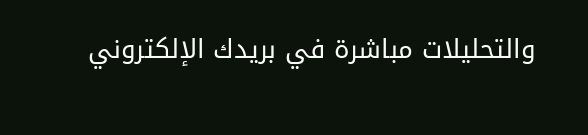والتحليلات مباشرة في بريدك الإلكتروني